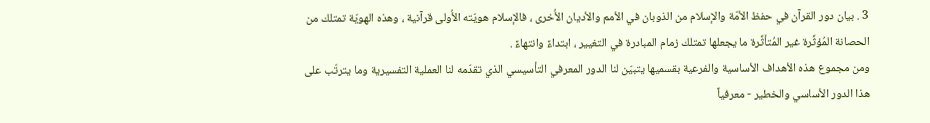3 . بيان دور القرآن في حفظ الأمّة والإسلام من الذوبان في الأمم والأديان الأُخرى ، فالإسلام هويّته الأُولى قرآنية ، وهذه الهويّة تمتلك من الحصانة المُؤثِّرة غير المُتأثِّرة ما يجعلها تمتلك زمام المبادرة في التغيير ، ابتداءً وانتهاءً .
ومن مجموع هذه الأهداف الأساسية والفرعية بقسميها يتبيّن لنا الدور المعرفي التأسيسي الذي تقدّمه لنا العملية التفسيرية وما يترتّب على هذا الدور الأساسي والخطير - معرفياً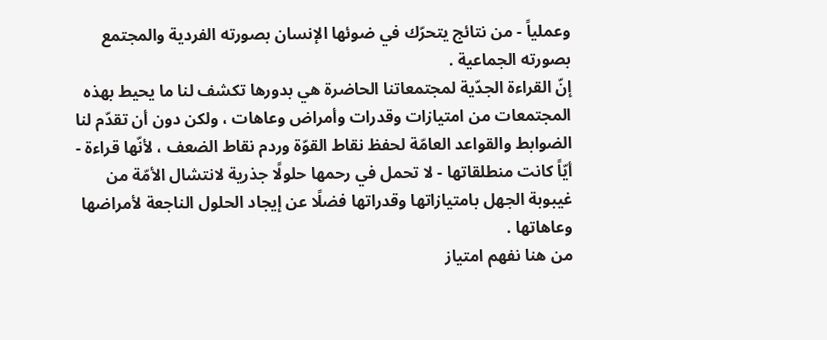وعملياً - من نتائج يتحرّك في ضوئها الإنسان بصورته الفردية والمجتمع بصورته الجماعية .
إنّ القراءة الجدّية لمجتمعاتنا الحاضرة هي بدورها تكشف لنا ما يحيط بهذه المجتمعات من امتيازات وقدرات وأمراض وعاهات ، ولكن دون أن تقدّم لنا الضوابط والقواعد العامّة لحفظ نقاط القوّة وردم نقاط الضعف ، لأنّها قراءة - أيّاً كانت منطلقاتها - لا تحمل في رحمها حلولًا جذرية لانتشال الأمّة من غيبوبة الجهل بامتيازاتها وقدراتها فضلًا عن إيجاد الحلول الناجعة لأمراضها وعاهاتها .
من هنا نفهم امتياز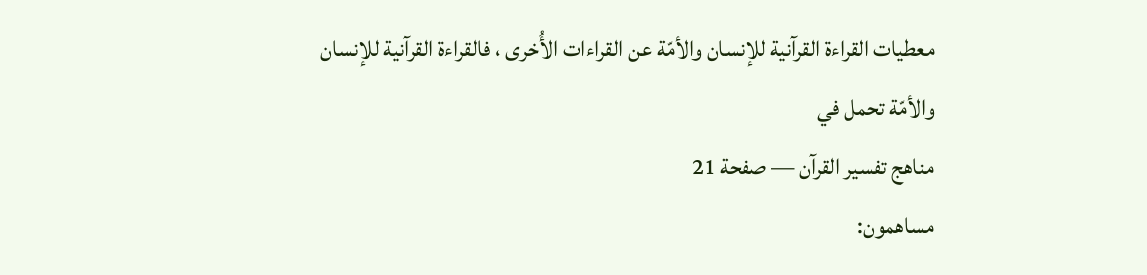معطيات القراءة القرآنية للإنسان والأمّة عن القراءات الأُخرى ، فالقراءة القرآنية للإنسان والأمّة تحمل في
مناهج تفسير القرآن — صفحة 21
مساهمون: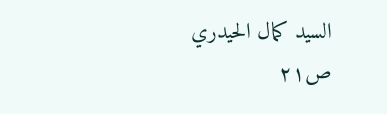السيد كمال الحيدري
ص٢١